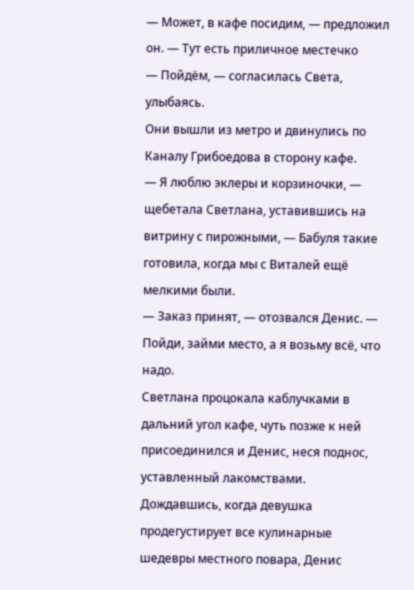— Может, в кафе посидим, — предложил он. — Тут есть приличное местечко
— Пойдём, — согласилась Света, улыбаясь.
Они вышли из метро и двинулись по Каналу Грибоедова в сторону кафе.
— Я люблю эклеры и корзиночки, — щебетала Светлана, уставившись на витрину с пирожными, — Бабуля такие готовила, когда мы с Виталей ещё мелкими были.
— Заказ принят, — отозвался Денис. — Пойди, займи место, а я возьму всё, что надо.
Светлана процокала каблучками в дальний угол кафе, чуть позже к ней присоединился и Денис, неся поднос, уставленный лакомствами.
Дождавшись, когда девушка продегустирует все кулинарные шедевры местного повара, Денис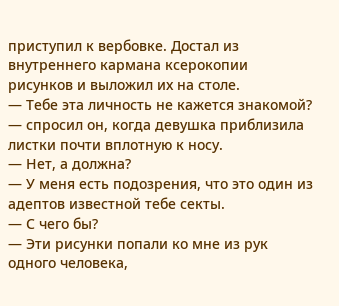приступил к вербовке. Достал из внутреннего кармана ксерокопии рисунков и выложил их на столе.
— Тебе эта личность не кажется знакомой? — спросил он, когда девушка приблизила листки почти вплотную к носу.
— Нет, а должна?
— У меня есть подозрения, что это один из адептов известной тебе секты.
— С чего бы?
— Эти рисунки попали ко мне из рук одного человека,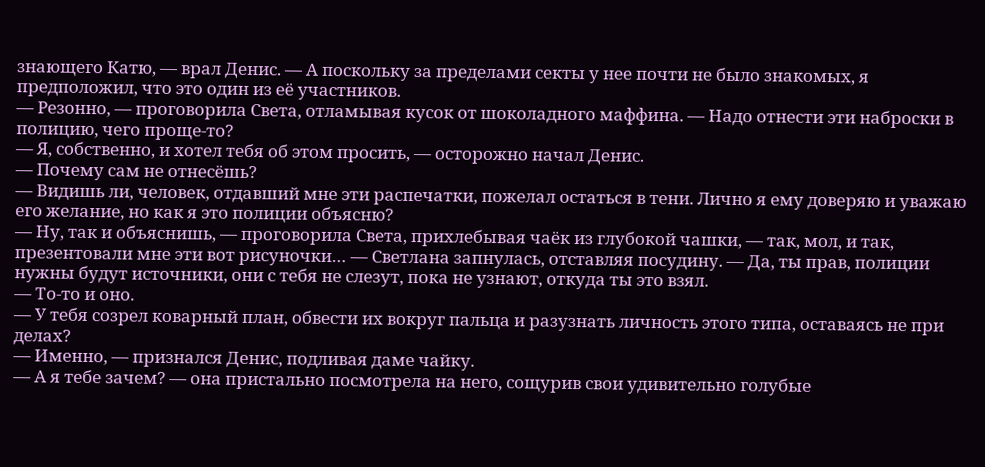знающего Катю, — врал Денис. — А поскольку за пределами секты у нее почти не было знакомых, я предположил, что это один из её участников.
— Резонно, — проговорила Света, отламывая кусок от шоколадного маффина. — Надо отнести эти наброски в полицию, чего проще-то?
— Я, собственно, и хотел тебя об этом просить, — осторожно начал Денис.
— Почему сам не отнесёшь?
— Видишь ли, человек, отдавший мне эти распечатки, пожелал остаться в тени. Лично я ему доверяю и уважаю его желание, но как я это полиции объясню?
— Ну, так и объяснишь, — проговорила Света, прихлебывая чаёк из глубокой чашки, — так, мол, и так, презентовали мне эти вот рисуночки… — Светлана запнулась, отставляя посудину. — Да, ты прав, полиции нужны будут источники, они с тебя не слезут, пока не узнают, откуда ты это взял.
— То-то и оно.
— У тебя созрел коварный план, обвести их вокруг пальца и разузнать личность этого типа, оставаясь не при делах?
— Именно, — признался Денис, подливая даме чайку.
— А я тебе зачем? — она пристально посмотрела на него, сощурив свои удивительно голубые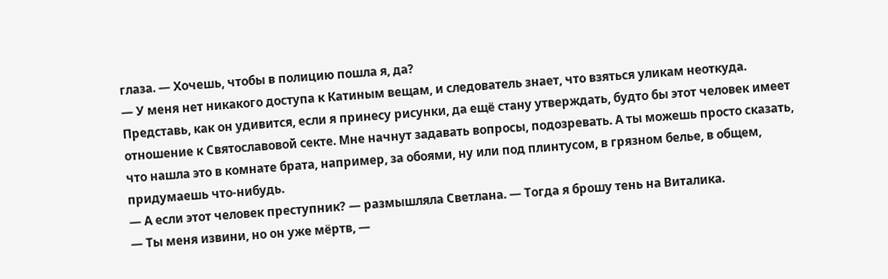глаза. — Хочешь, чтобы в полицию пошла я, да?
— У меня нет никакого доступа к Катиным вещам, и следователь знает, что взяться уликам неоткуда. Представь, как он удивится, если я принесу рисунки, да ещё стану утверждать, будто бы этот человек имеет отношение к Святославовой секте. Мне начнут задавать вопросы, подозревать. А ты можешь просто сказать, что нашла это в комнате брата, например, за обоями, ну или под плинтусом, в грязном белье, в общем, придумаешь что-нибудь.
— А если этот человек преступник? — размышляла Светлана. — Тогда я брошу тень на Виталика.
— Ты меня извини, но он уже мёртв, —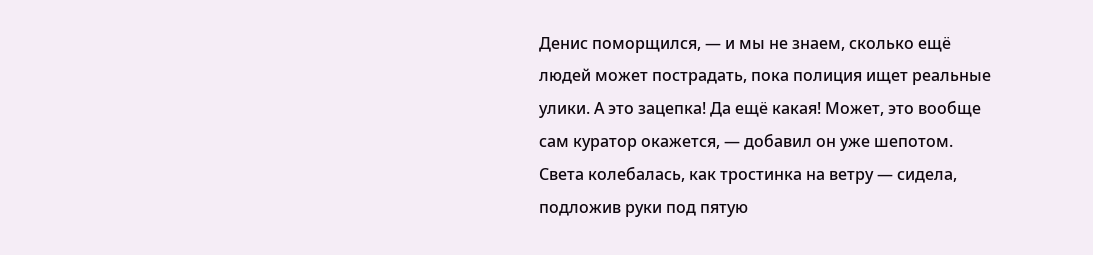Денис поморщился, — и мы не знаем, сколько ещё людей может пострадать, пока полиция ищет реальные улики. А это зацепка! Да ещё какая! Может, это вообще сам куратор окажется, — добавил он уже шепотом.
Света колебалась, как тростинка на ветру — сидела, подложив руки под пятую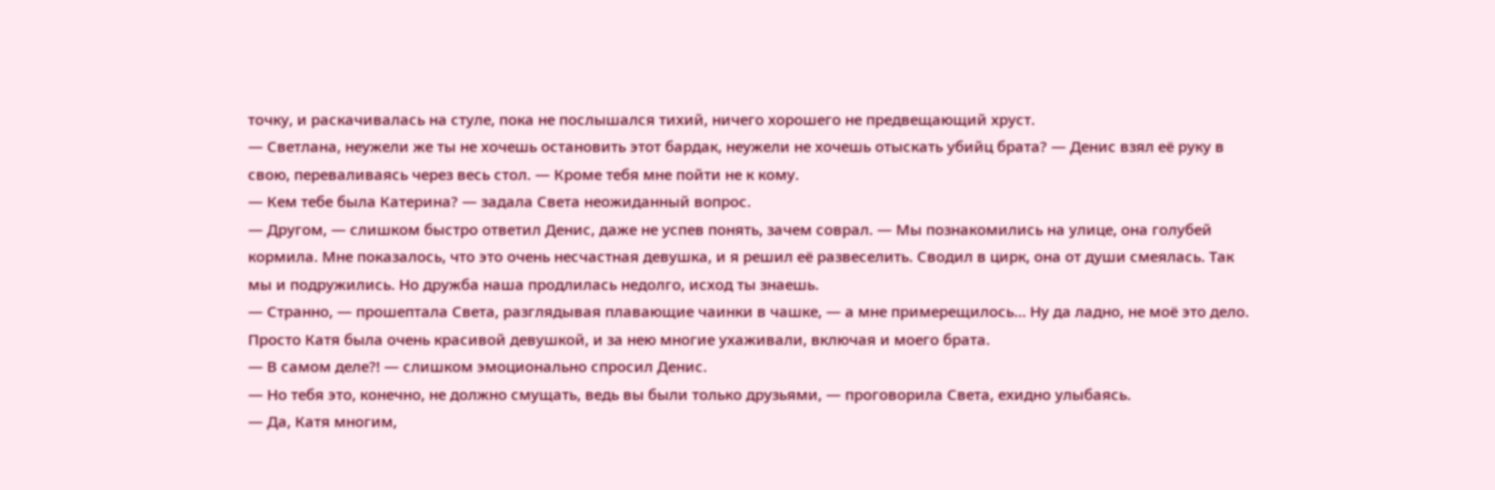точку, и раскачивалась на стуле, пока не послышался тихий, ничего хорошего не предвещающий хруст.
— Светлана, неужели же ты не хочешь остановить этот бардак, неужели не хочешь отыскать убийц брата? — Денис взял её руку в свою, переваливаясь через весь стол. — Кроме тебя мне пойти не к кому.
— Кем тебе была Катерина? — задала Света неожиданный вопрос.
— Другом, — слишком быстро ответил Денис, даже не успев понять, зачем соврал. — Мы познакомились на улице, она голубей кормила. Мне показалось, что это очень несчастная девушка, и я решил её развеселить. Сводил в цирк, она от души смеялась. Так мы и подружились. Но дружба наша продлилась недолго, исход ты знаешь.
— Странно, — прошептала Света, разглядывая плавающие чаинки в чашке, — а мне примерещилось… Ну да ладно, не моё это дело. Просто Катя была очень красивой девушкой, и за нею многие ухаживали, включая и моего брата.
— В самом деле?! — слишком эмоционально спросил Денис.
— Но тебя это, конечно, не должно смущать, ведь вы были только друзьями, — проговорила Света, ехидно улыбаясь.
— Да, Катя многим,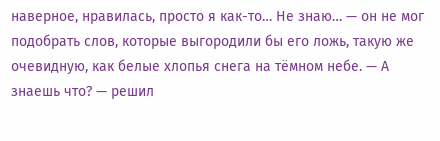наверное, нравилась, просто я как-то… Не знаю… — он не мог подобрать слов, которые выгородили бы его ложь, такую же очевидную, как белые хлопья снега на тёмном небе. — А знаешь что? — решил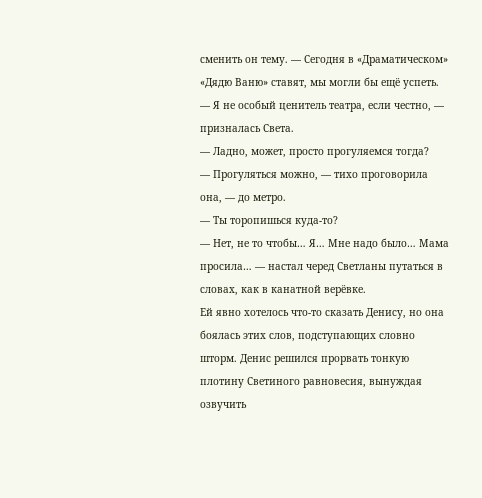сменить он тему. — Сегодня в «Драматическом» «Дядю Ваню» ставят, мы могли бы ещё успеть.
— Я не особый ценитель театра, если честно, — призналась Света.
— Ладно, может, просто прогуляемся тогда?
— Прогуляться можно, — тихо проговорила она, — до метро.
— Ты торопишься куда-то?
— Нет, не то чтобы… Я… Мне надо было… Мама просила… — настал черед Светланы путаться в словах, как в канатной верёвке.
Ей явно хотелось что-то сказать Денису, но она боялась этих слов, подступающих словно шторм. Денис решился прорвать тонкую плотину Светиного равновесия, вынуждая озвучить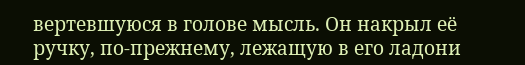вертевшуюся в голове мысль. Он накрыл её ручку, по-прежнему, лежащую в его ладони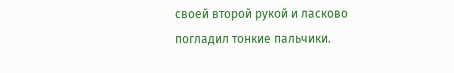своей второй рукой и ласково погладил тонкие пальчики.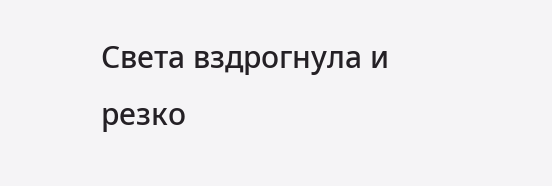Света вздрогнула и резко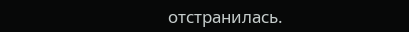отстранилась.